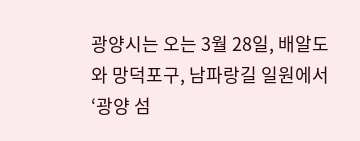광양시는 오는 3월 28일, 배알도와 망덕포구, 남파랑길 일원에서 ‘광양 섬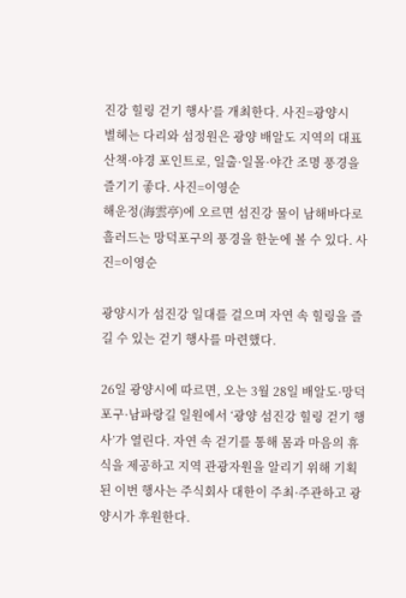진강 힐링 걷기 행사’를 개최한다. 사진=광양시
별헤는 다리와 섬정원은 광양 배알도 지역의 대표 산책·야경 포인트로, 일출·일몰·야간 조명 풍경을 즐기기 좋다. 사진=이영순
해운정(海雲亭)에 오르면 섬진강 물이 남해바다로 흘러드는 망덕포구의 풍경을 한눈에 볼 수 있다. 사진=이영순

광양시가 섬진강 일대를 걸으며 자연 속 힐링을 즐길 수 있는 걷기 행사를 마련했다.

26일 광양시에 따르면, 오는 3월 28일 배알도·망덕포구·남파랑길 일원에서 ‘광양 섬진강 힐링 걷기 행사’가 열린다. 자연 속 걷기를 통해 몸과 마음의 휴식을 제공하고 지역 관광자원을 알리기 위해 기획된 이번 행사는 주식회사 대한이 주최·주관하고 광양시가 후원한다.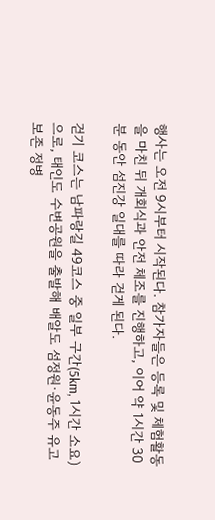행사는 오전 9시부터 시작된다. 참가자들은 등록 및 체험활동을 마친 뒤 개회식과 안전 체조를 진행하고, 이어 약 1시간 30분 동안 섬진강 일대를 따라 걷게 된다.

걷기 코스는 남파랑길 49코스 중 일부 구간(5km, 1시간 소요)으로, 태인도 수변공원을 출발해 배알도 섬정원·윤동주 유고 보존 정병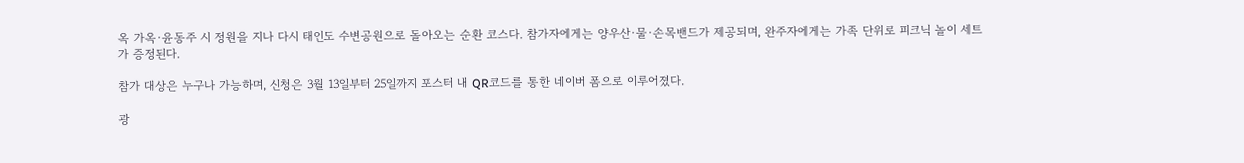옥 가옥·윤동주 시 정원을 지나 다시 태인도 수변공원으로 돌아오는 순환 코스다. 참가자에게는 양우산·물·손목밴드가 제공되며, 완주자에게는 가족 단위로 피크닉 놀이 세트가 증정된다.

참가 대상은 누구나 가능하며, 신청은 3월 13일부터 25일까지 포스터 내 QR코드를 통한 네이버 폼으로 이루어졌다.

광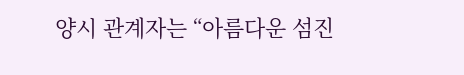양시 관계자는 “아름다운 섬진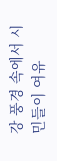강 풍경 속에서 시민들이 여유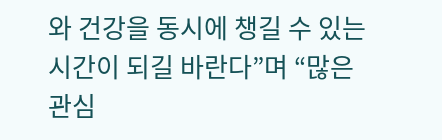와 건강을 동시에 챙길 수 있는 시간이 되길 바란다”며 “많은 관심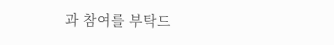과 참여를 부탁드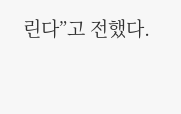린다”고 전했다.